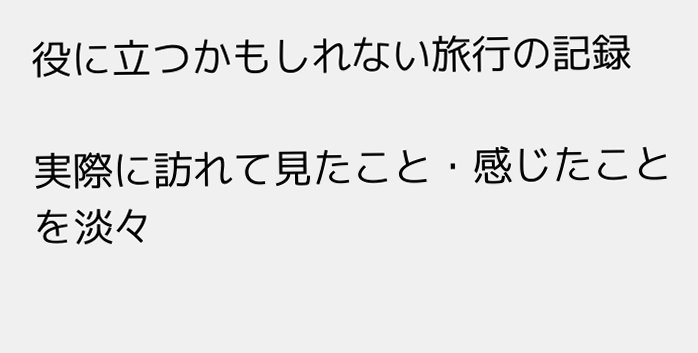役に立つかもしれない旅行の記録

実際に訪れて見たこと・感じたことを淡々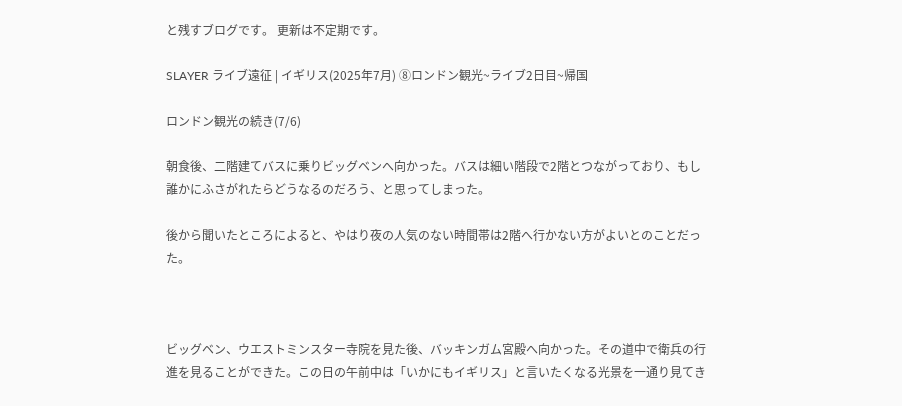と残すブログです。 更新は不定期です。

SLAYER ライブ遠征 | イギリス(2025年7月) ⑧ロンドン観光~ライブ2日目~帰国

ロンドン観光の続き(7/6)

朝食後、二階建てバスに乗りビッグベンへ向かった。バスは細い階段で2階とつながっており、もし誰かにふさがれたらどうなるのだろう、と思ってしまった。

後から聞いたところによると、やはり夜の人気のない時間帯は2階へ行かない方がよいとのことだった。



ビッグベン、ウエストミンスター寺院を見た後、バッキンガム宮殿へ向かった。その道中で衛兵の行進を見ることができた。この日の午前中は「いかにもイギリス」と言いたくなる光景を一通り見てき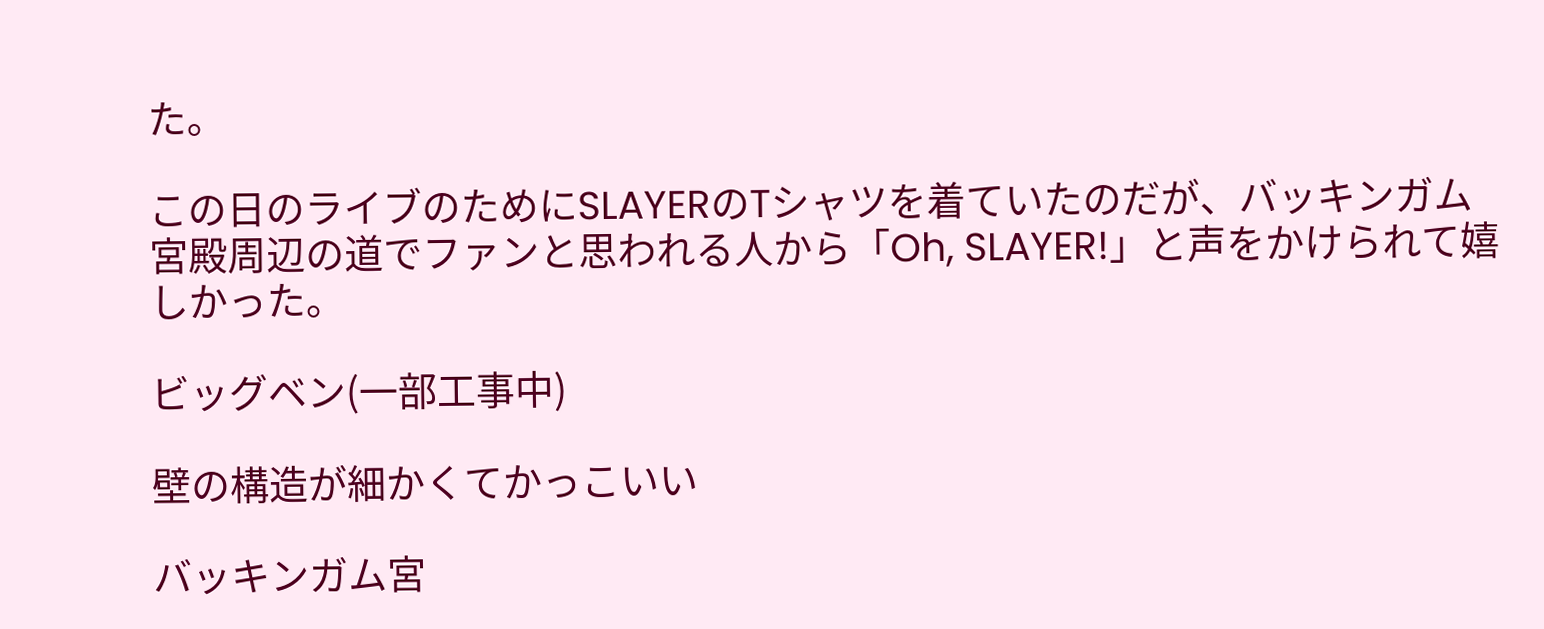た。

この日のライブのためにSLAYERのTシャツを着ていたのだが、バッキンガム宮殿周辺の道でファンと思われる人から「Oh, SLAYER!」と声をかけられて嬉しかった。

ビッグベン(一部工事中)

壁の構造が細かくてかっこいい

バッキンガム宮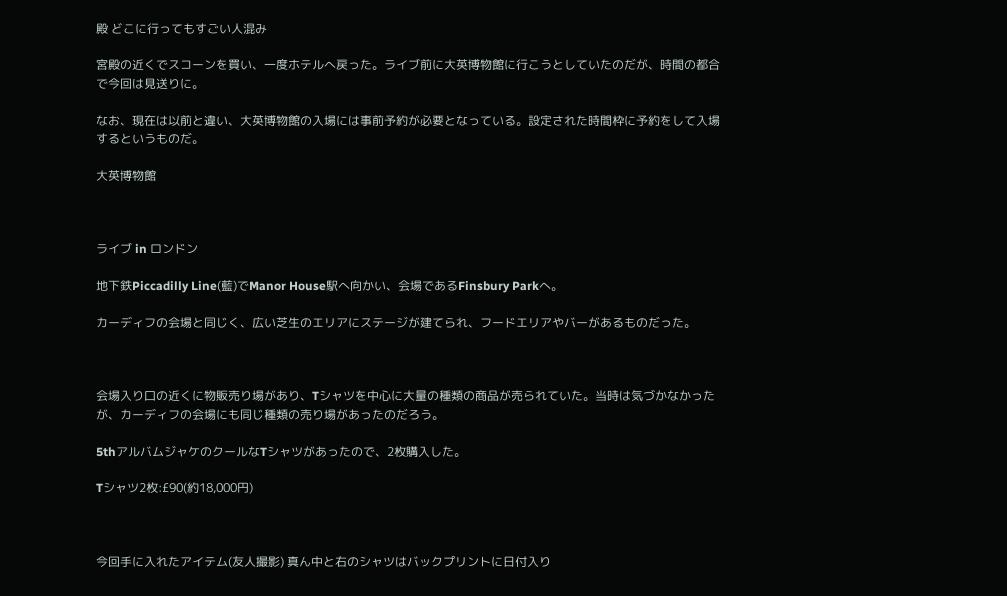殿 どこに行ってもすごい人混み

宮殿の近くでスコーンを買い、一度ホテルへ戻った。ライブ前に大英博物館に行こうとしていたのだが、時間の都合で今回は見送りに。

なお、現在は以前と違い、大英博物館の入場には事前予約が必要となっている。設定された時間枠に予約をして入場するというものだ。

大英博物館



ライブ in ロンドン

地下鉄Piccadilly Line(藍)でManor House駅へ向かい、会場であるFinsbury Parkへ。

カーディフの会場と同じく、広い芝生のエリアにステージが建てられ、フードエリアやバーがあるものだった。



会場入り口の近くに物販売り場があり、Tシャツを中心に大量の種類の商品が売られていた。当時は気づかなかったが、カーディフの会場にも同じ種類の売り場があったのだろう。

5thアルバムジャケのクールなTシャツがあったので、2枚購入した。

Tシャツ2枚:£90(約18,000円)



今回手に入れたアイテム(友人撮影) 真ん中と右のシャツはバックプリントに日付入り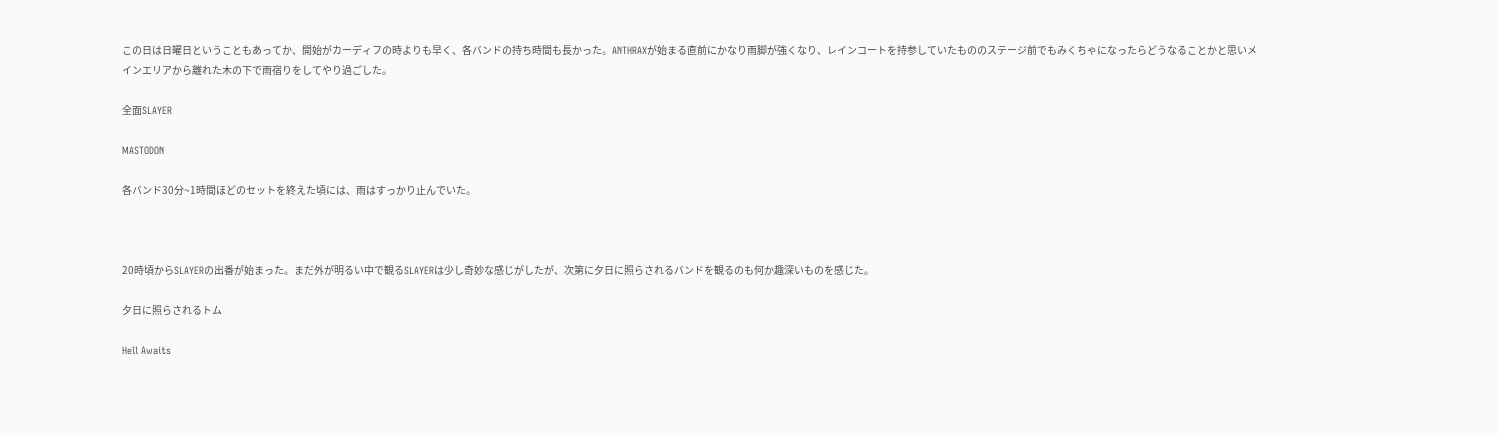この日は日曜日ということもあってか、開始がカーディフの時よりも早く、各バンドの持ち時間も長かった。ANTHRAXが始まる直前にかなり雨脚が強くなり、レインコートを持参していたもののステージ前でもみくちゃになったらどうなることかと思いメインエリアから離れた木の下で雨宿りをしてやり過ごした。

全面SLAYER

MASTODON

各バンド30分~1時間ほどのセットを終えた頃には、雨はすっかり止んでいた。



20時頃からSLAYERの出番が始まった。まだ外が明るい中で観るSLAYERは少し奇妙な感じがしたが、次第に夕日に照らされるバンドを観るのも何か趣深いものを感じた。

夕日に照らされるトム

Hell Awaits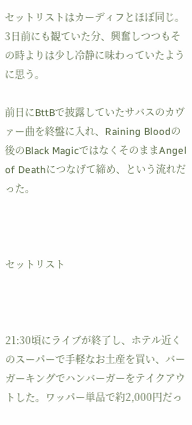セットリストはカーディフとほぼ同じ。3日前にも観ていた分、興奮しつつもその時よりは少し冷静に味わっていたように思う。

前日にBttBで披露していたサバスのカヴァー曲を終盤に入れ、Raining Bloodの後のBlack MagicではなくそのままAngel of Deathにつなげて締め、という流れだった。



セットリスト



21:30頃にライブが終了し、ホテル近くのスーパーで手軽なお土産を買い、バーガーキングでハンバーガーをテイクアウトした。ワッパー単品で約2,000円だっ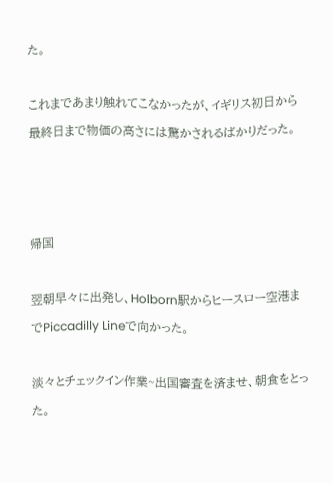た。

これまであまり触れてこなかったが、イギリス初日から最終日まで物価の高さには驚かされるばかりだった。



帰国

翌朝早々に出発し、Holborn駅からヒースロー空港までPiccadilly Lineで向かった。

淡々とチェックイン作業~出国審査を済ませ、朝食をとった。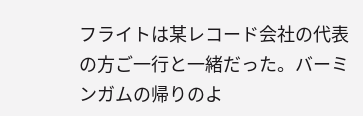フライトは某レコード会社の代表の方ご一行と一緒だった。バーミンガムの帰りのよ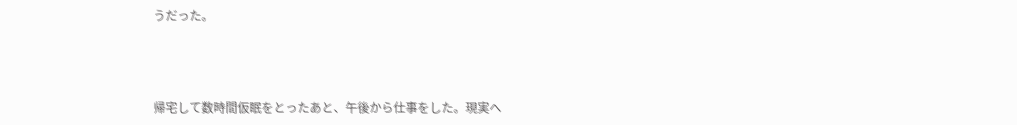うだった。



帰宅して数時間仮眠をとったあと、午後から仕事をした。現実へ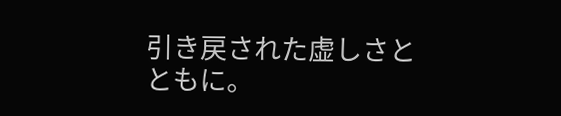引き戻された虚しさとともに。